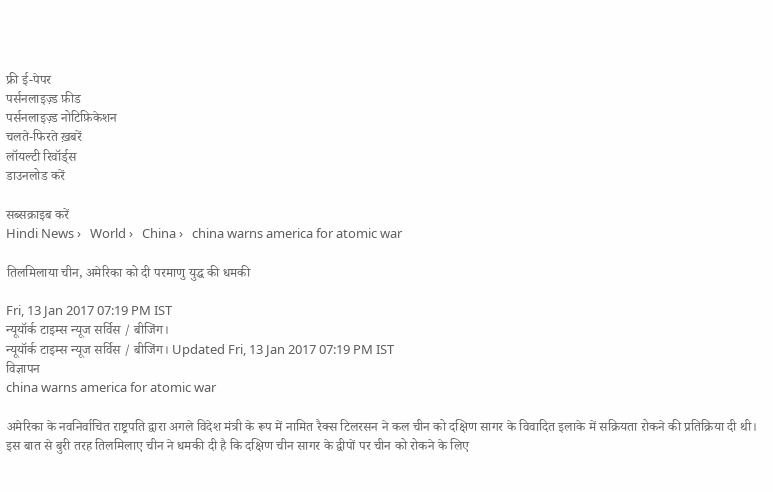फ्री ई-पेपर
पर्सनलाइज़्ड फ़ीड
पर्सनलाइज़्ड नोटिफ़िकेशन
चलते-फिरते ख़बरें
लॉयल्टी रिवॉर्ड्स
डाउनलोड करें

सब्सक्राइब करें
Hindi News ›   World ›   China ›   china warns america for atomic war

तिलमिलाया चीन, अमेरिका को दी परमाणु युद्ध की धमकी

Fri, 13 Jan 2017 07:19 PM IST
न्यूयॉर्क टाइम्स न्यूज सर्विस / बीजिंग।
न्यूयॉर्क टाइम्स न्यूज सर्विस / बीजिंग। Updated Fri, 13 Jan 2017 07:19 PM IST
विज्ञापन
china warns america for atomic war

अमेरिका के नवनिर्वाचित राष्ट्रपति द्वारा अगले विदेश मंत्री के रूप में नामित रैक्स टिलरसन ने कल चीन को दक्षिण सागर के विवादित इलाके में सक्रियता रोकने की प्रतिक्रिया दी थी। इस बात से बुरी तरह तिलमिलाए चीन ने धमकी दी है कि दक्षिण चीन सागर के द्वीपों पर चीन को रोकने के लिए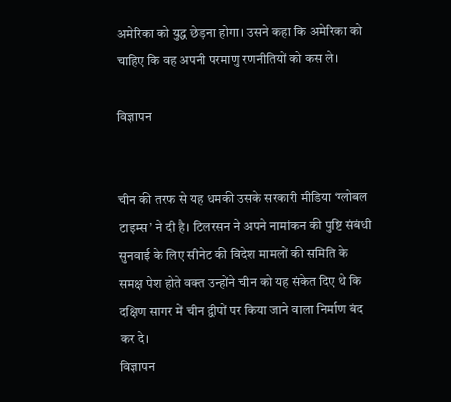अमेरिका को युद्ध छेड़ना होगा। उसने कहा कि अमेरिका को चाहिए कि वह अपनी परमाणु रणनीतियों को कस ले।

विज्ञापन


चीन की तरफ से यह धमकी उसके सरकारी मीडिया ‘ग्लोबल टाइम्स’ ने दी है। टिलरसन ने अपने नामांकन की पुष्टि संबंधी सुनवाई के लिए सीनेट की विदेश मामलों की समिति के समक्ष पेश होते वक्त उन्होंने चीन को यह संकेत दिए थे कि दक्षिण सागर में चीन द्वीपों पर किया जाने वाला निर्माण बंद कर दे।
विज्ञापन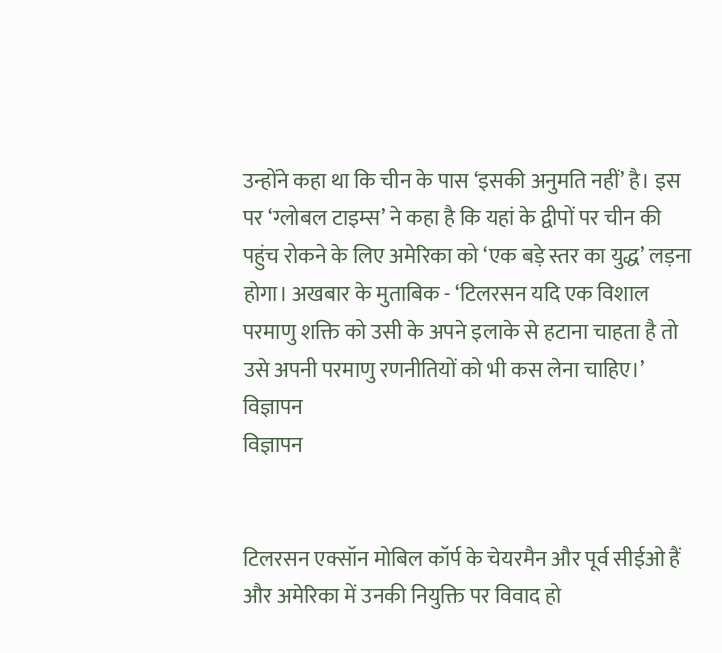उन्होंने कहा था कि चीन के पास ‘इसकी अनुमति नहीं’ है। इस पर ‘ग्लोबल टाइम्स’ ने कहा है कि यहां के द्वीपों पर चीन की पहुंच रोकने के लिए अमेरिका को ‘एक बड़े स्तर का युद्ध’ लड़ना होगा। अखबार के मुताबिक - ‘टिलरसन यदि एक विशाल परमाणु शक्ति को उसी के अपने इलाके से हटाना चाहता है तो उसे अपनी परमाणु रणनीतियों को भी कस लेना चाहिए।’
विज्ञापन
विज्ञापन


टिलरसन एक्सॉन मोबिल कॉर्प के चेयरमैन और पूर्व सीईओ हैं और अमेरिका में उनकी नियुक्ति पर विवाद हो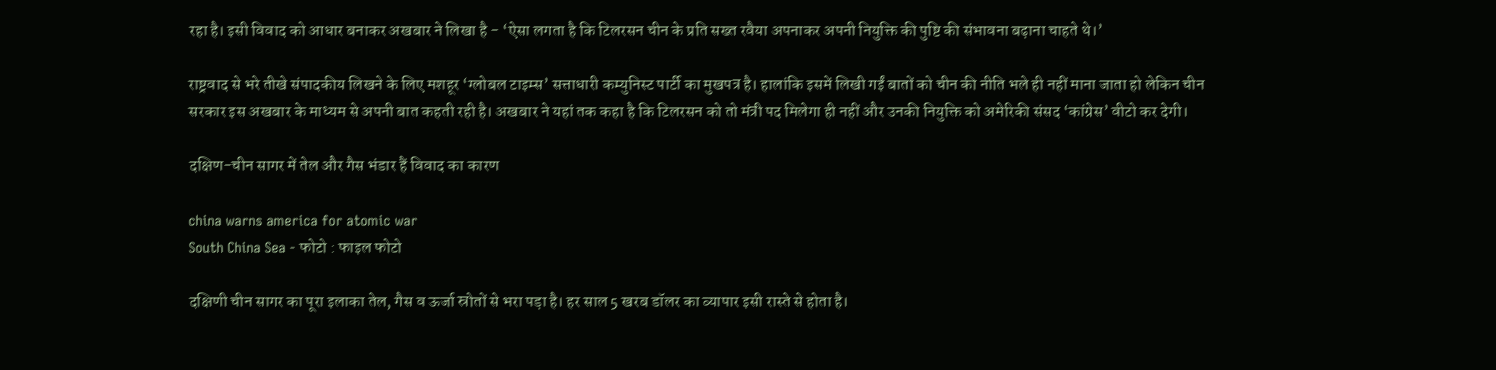रहा है। इसी विवाद को आधार बनाकर अखबार ने लिखा है - ‘ऐसा लगता है कि टिलरसन चीन के प्रति सख्त रवैया अपनाकर अपनी नियुक्ति की पुष्टि की संभावना बढ़ाना चाहते थे।’

राष्ट्रवाद से भरे तीखे संपादकीय लिखने के लिए मशहूर ‘ग्लोबल टाइम्स’ सत्ताधारी कम्युनिस्ट पार्टी का मुखपत्र है। हालांकि इसमें लिखी गईं बातों को चीन की नीति भले ही नहीं माना जाता हो लेकिन चीन सरकार इस अखबार के माध्यम से अपनी बात कहती रही है। अखबार ने यहां तक कहा है कि टिलरसन को तो मंत्री पद मिलेगा ही नहीं और उनकी नियुक्ति को अमेरिकी संसद ‘कांग्रेस’ वीटो कर देगी।

दक्षिण-चीन सागर में तेल और गैस भंडार हैं विवाद का कारण

china warns america for atomic war
South China Sea - फोटो : फाइल फोटो

दक्षिणी चीन सागर का पूरा इलाका तेल, गैस व ऊर्जा स्रोतों से भरा पड़ा है। हर साल 5 खरब डॉलर का व्यापार इसी रास्ते से होता है।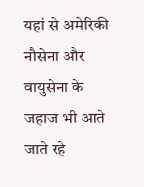यहां से अमेरिकी नौसेना और वायुसेना के जहाज भी आते जाते रहे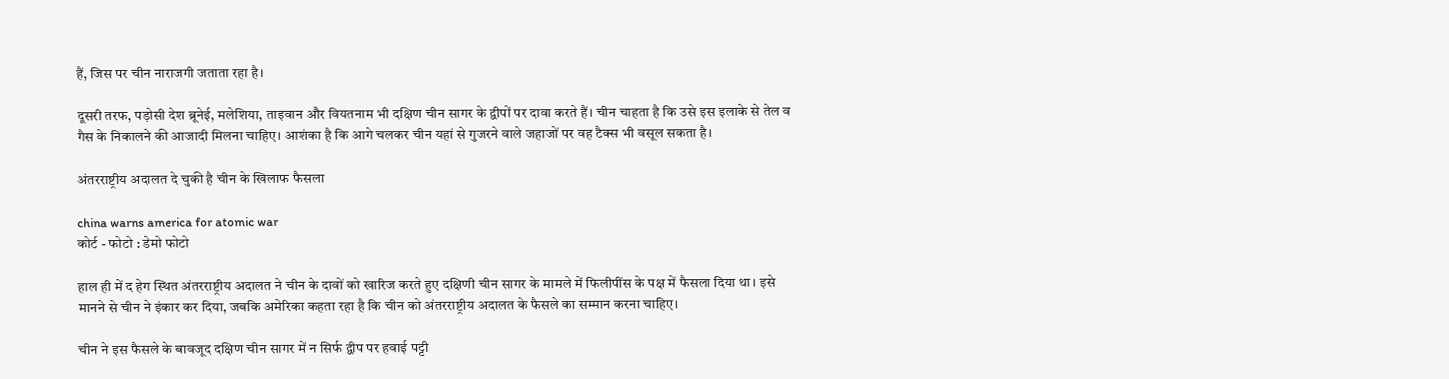हैं, जिस पर चीन नाराजगी जताता रहा है।

दूसरी तरफ, पड़ोसी देश ब्रूनेई, मलेशिया, ताइवान और वियतनाम भी दक्षिण चीन सागर के द्वीपों पर दावा करते हैं। चीन चाहता है कि उसे इस इलाके से तेल व गैस के निकालने की आजादी मिलना चाहिए। आशंका है कि आगे चलकर चीन यहां से गुजरने वाले जहाजों पर वह टैक्स भी वसूल सकता है।

अंतरराष्ट्रीय अदालत दे चुकी है चीन के खिलाफ फैसला

china warns america for atomic war
कोर्ट - फोटो : डेमो फोटो

हाल ही में द हेग स्थित अंतरराष्ट्रीय अदालत ने चीन के दावों को खारिज करते हुए दक्षिणी चीन सागर के मामले में फिलीपींस के पक्ष में फैसला दिया था। इसे मानने से चीन ने इंकार कर दिया, जबकि अमेरिका कहता रहा है कि चीन को अंतरराष्ट्रीय अदालत के फैसले का सम्मान करना चाहिए।

चीन ने इस फैसले के बावजूद दक्षिण चीन सागर में न सिर्फ द्वीप पर हवाई पट्टी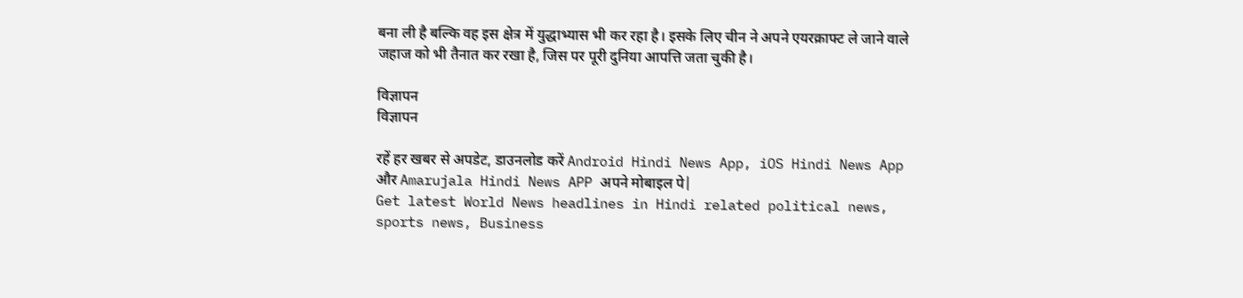बना ली है बल्कि वह इस क्षेत्र में युद्धाभ्यास भी कर रहा है। इसके लिए चीन ने अपने एयरक्राफ्ट ले जाने वाले जहाज को भी तैनात कर रखा है, जिस पर पूरी दुनिया आपत्ति जता चुकी है।

विज्ञापन
विज्ञापन

रहें हर खबर से अपडेट, डाउनलोड करें Android Hindi News App, iOS Hindi News App और Amarujala Hindi News APP अपने मोबाइल पे|
Get latest World News headlines in Hindi related political news, sports news, Business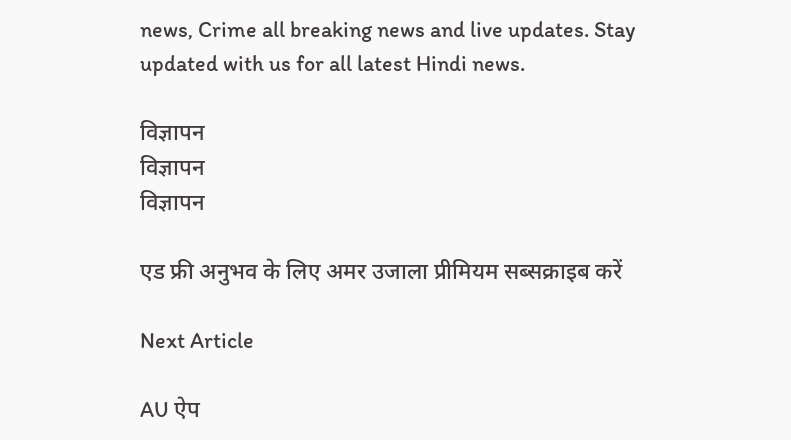news, Crime all breaking news and live updates. Stay updated with us for all latest Hindi news.

विज्ञापन
विज्ञापन
विज्ञापन

एड फ्री अनुभव के लिए अमर उजाला प्रीमियम सब्सक्राइब करें

Next Article

AU ऐप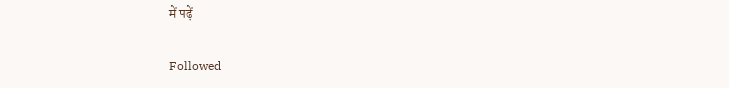में पढ़ें

Followed